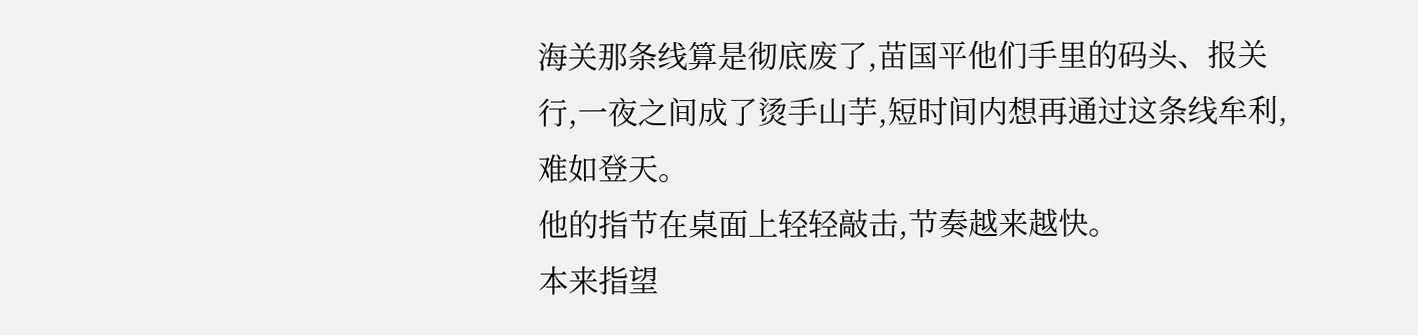海关那条线算是彻底废了,苗国平他们手里的码头、报关行,一夜之间成了烫手山芋,短时间内想再通过这条线牟利,难如登天。
他的指节在桌面上轻轻敲击,节奏越来越快。
本来指望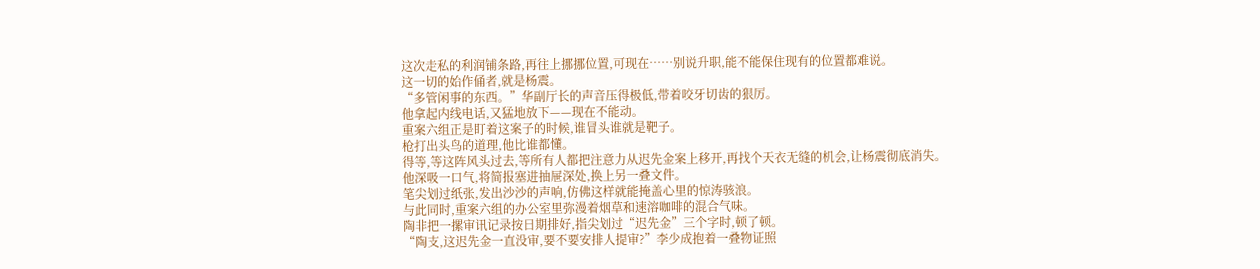这次走私的利润铺条路,再往上挪挪位置,可现在……别说升职,能不能保住现有的位置都难说。
这一切的始作俑者,就是杨震。
“多管闲事的东西。”华副厅长的声音压得极低,带着咬牙切齿的狠厉。
他拿起内线电话,又猛地放下——现在不能动。
重案六组正是盯着这案子的时候,谁冒头谁就是靶子。
枪打出头鸟的道理,他比谁都懂。
得等,等这阵风头过去,等所有人都把注意力从迟先金案上移开,再找个天衣无缝的机会,让杨震彻底消失。
他深吸一口气,将简报塞进抽屉深处,换上另一叠文件。
笔尖划过纸张,发出沙沙的声响,仿佛这样就能掩盖心里的惊涛骇浪。
与此同时,重案六组的办公室里弥漫着烟草和速溶咖啡的混合气味。
陶非把一摞审讯记录按日期排好,指尖划过“迟先金”三个字时,顿了顿。
“陶支,这迟先金一直没审,要不要安排人提审?”李少成抱着一叠物证照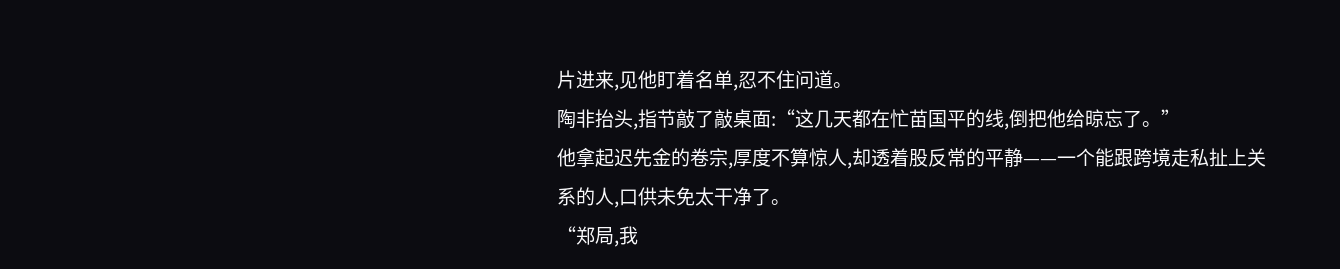片进来,见他盯着名单,忍不住问道。
陶非抬头,指节敲了敲桌面:“这几天都在忙苗国平的线,倒把他给晾忘了。”
他拿起迟先金的卷宗,厚度不算惊人,却透着股反常的平静——一个能跟跨境走私扯上关系的人,口供未免太干净了。
“郑局,我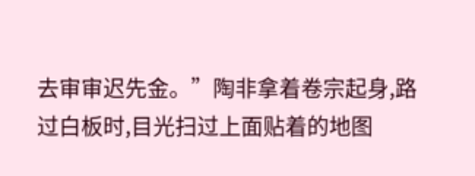去审审迟先金。”陶非拿着卷宗起身,路过白板时,目光扫过上面贴着的地图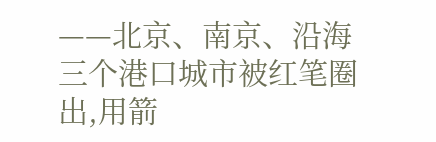——北京、南京、沿海三个港口城市被红笔圈出,用箭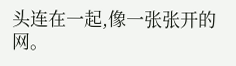头连在一起,像一张张开的网。